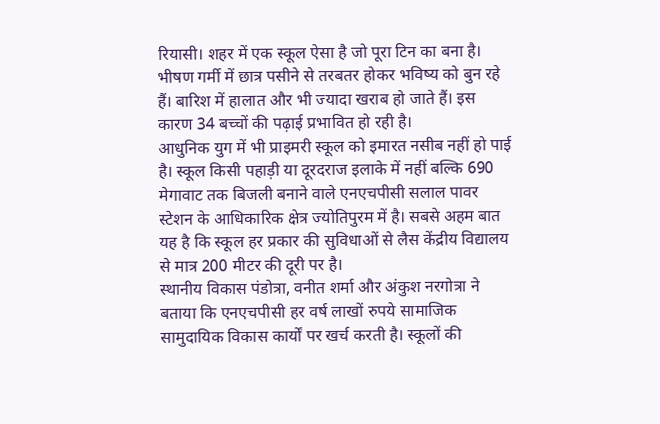रियासी। शहर में एक स्कूल ऐसा है जो पूरा टिन का बना है। भीषण गर्मी में छात्र पसीने से तरबतर होकर भविष्य को बुन रहे हैं। बारिश में हालात और भी ज्यादा खराब हो जाते हैं। इस कारण 34 बच्चों की पढ़ाई प्रभावित हो रही है।
आधुनिक युग में भी प्राइमरी स्कूल को इमारत नसीब नहीं हो पाई है। स्कूल किसी पहाड़ी या दूरदराज इलाके में नहीं बल्कि 690 मेगावाट तक बिजली बनाने वाले एनएचपीसी सलाल पावर स्टेशन के आधिकारिक क्षेत्र ज्योतिपुरम में है। सबसे अहम बात यह है कि स्कूल हर प्रकार की सुविधाओं से लैस केंद्रीय विद्यालय से मात्र 200 मीटर की दूरी पर है।
स्थानीय विकास पंडोत्रा, वनीत शर्मा और अंकुश नरगोत्रा ने बताया कि एनएचपीसी हर वर्ष लाखों रुपये सामाजिक सामुदायिक विकास कार्यों पर खर्च करती है। स्कूलों की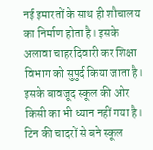नई इमारतों के साथ ही शौचालय का निर्माण होता है। इसके अलावा चाहरदिवारी कर शिक्षा विभाग को सुपुर्द किया जाता है। इसके बावजूद स्कूल की ओर किसी का भी ध्यान नहीं गया है। टिन की चादरों से बने स्कूल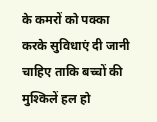के कमरों को पक्का करके सुविधाएं दी जानी चाहिए ताकि बच्चों की मुश्किलें हल हो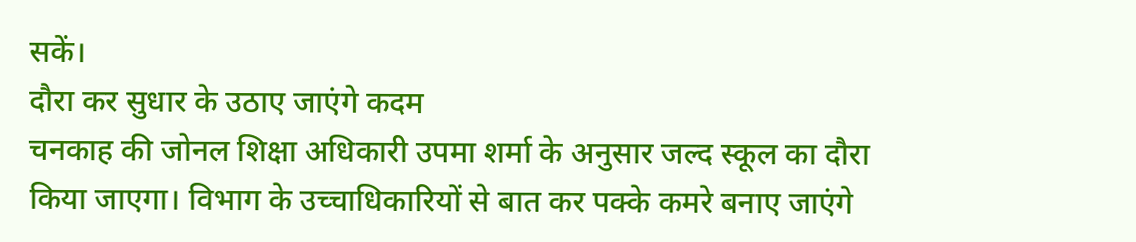सकें।
दौरा कर सुधार के उठाए जाएंगे कदम
चनकाह की जोनल शिक्षा अधिकारी उपमा शर्मा के अनुसार जल्द स्कूल का दौरा किया जाएगा। विभाग के उच्चाधिकारियों से बात कर पक्के कमरे बनाए जाएंगे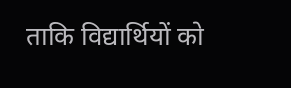ताकि विद्यार्थियों को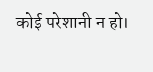कोई परेशानी न हो।